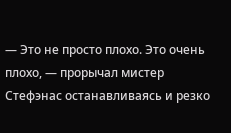— Это не просто плохо. Это очень плохо, — прорычал мистер Стефэнас останавливаясь и резко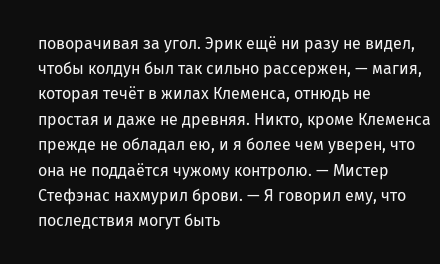поворачивая за угол. Эрик ещё ни разу не видел, чтобы колдун был так сильно рассержен, — магия, которая течёт в жилах Клеменса, отнюдь не простая и даже не древняя. Никто, кроме Клеменса прежде не обладал ею, и я более чем уверен, что она не поддаётся чужому контролю. — Мистер Стефэнас нахмурил брови. — Я говорил ему, что последствия могут быть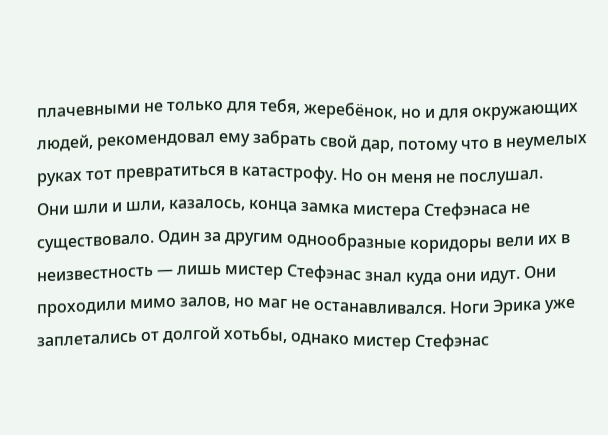плачевными не только для тебя, жеребёнок, но и для окружающих людей, рекомендовал ему забрать свой дар, потому что в неумелых руках тот превратиться в катастрофу. Но он меня не послушал.
Они шли и шли, казалось, конца замка мистера Стефэнаса не существовало. Один за другим однообразные коридоры вели их в неизвестность — лишь мистер Стефэнас знал куда они идут. Они проходили мимо залов, но маг не останавливался. Ноги Эрика уже заплетались от долгой хотьбы, однако мистер Стефэнас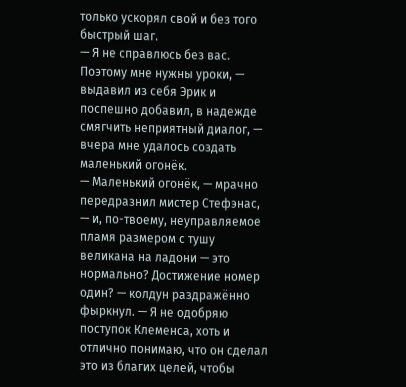только ускорял свой и без того быстрый шаг.
— Я не справлюсь без вас. Поэтому мне нужны уроки, — выдавил из себя Эрик и поспешно добавил, в надежде смягчить неприятный диалог, — вчера мне удалось создать маленький огонёк.
— Маленький огонёк, — мрачно передразнил мистер Стефэнас, — и, по-твоему, неуправляемое пламя размером с тушу великана на ладони — это нормально? Достижение номер один? — колдун раздражённо фыркнул. — Я не одобряю поступок Клеменса, хоть и отлично понимаю, что он сделал это из благих целей, чтобы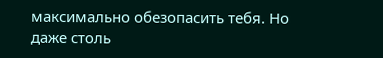максимально обезопасить тебя. Но даже столь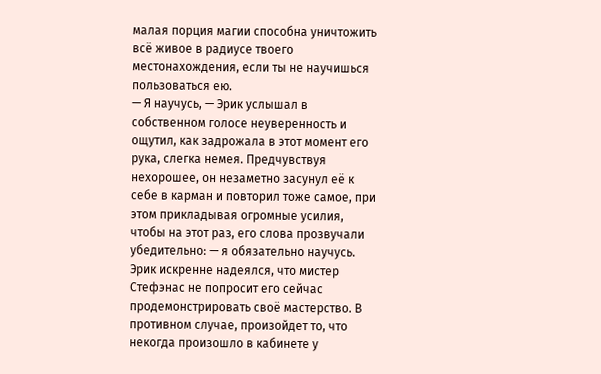малая порция магии способна уничтожить всё живое в радиусе твоего местонахождения, если ты не научишься пользоваться ею.
— Я научусь, — Эрик услышал в собственном голосе неуверенность и ощутил, как задрожала в этот момент его рука, слегка немея. Предчувствуя нехорошее, он незаметно засунул её к себе в карман и повторил тоже самое, при этом прикладывая огромные усилия, чтобы на этот раз, его слова прозвучали убедительно: — я обязательно научусь.
Эрик искренне надеялся, что мистер Стефэнас не попросит его сейчас продемонстрировать своё мастерство. В противном случае, произойдет то, что некогда произошло в кабинете у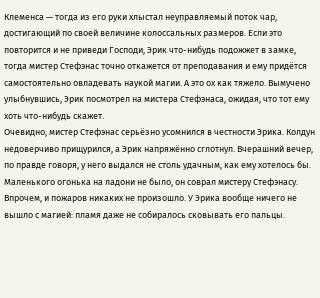Клеменса — тогда из его руки хлыстал неуправляемый поток чар, достигающий по своей величине колоссальных размеров. Если это повторится и не приведи Господи, Эрик что-нибудь подожжет в замке, тогда мистер Стефэнас точно откажется от преподавания и ему придётся самостоятельно овладевать наукой магии. А это ох как тяжело. Вымучено улыбнувшись, Эрик посмотрел на мистера Стефэнаса, ожидая, что тот ему хоть что-нибудь скажет.
Очевидно, мистер Стефэнас серьёзно усомнился в честности Эрика. Колдун недоверчиво прищурился, а Эрик напряжённо сглотнул. Вчерашний вечер, по правде говоря, у него выдался не столь удачным, как ему хотелось бы. Маленького огонька на ладони не было, он соврал мистеру Стефэнасу. Впрочем, и пожаров никаких не произошло. У Эрика вообще ничего не вышло с магией: пламя даже не собиралось сковывать его пальцы.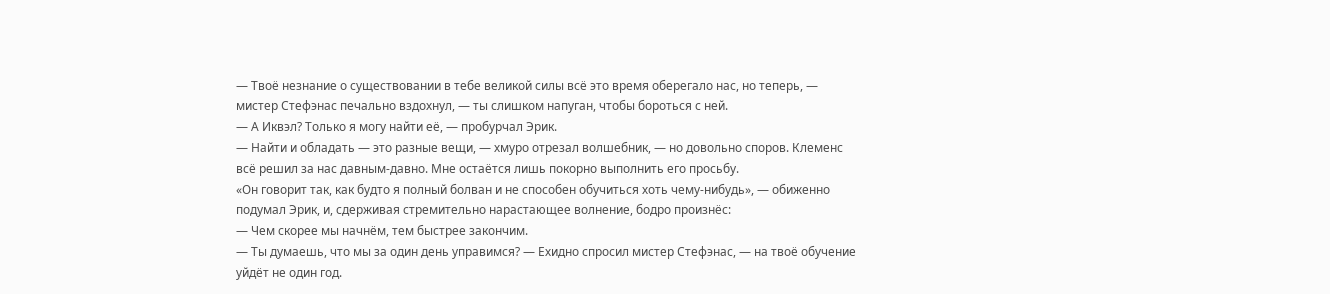— Твоё незнание о существовании в тебе великой силы всё это время оберегало нас, но теперь, — мистер Стефэнас печально вздохнул, — ты слишком напуган, чтобы бороться с ней.
— А Иквэл? Только я могу найти её, — пробурчал Эрик.
— Найти и обладать — это разные вещи, — хмуро отрезал волшебник, — но довольно споров. Клеменс всё решил за нас давным-давно. Мне остаётся лишь покорно выполнить его просьбу.
«Он говорит так, как будто я полный болван и не способен обучиться хоть чему-нибудь», — обиженно подумал Эрик, и, сдерживая стремительно нарастающее волнение, бодро произнёс:
— Чем скорее мы начнём, тем быстрее закончим.
— Ты думаешь, что мы за один день управимся? — Ехидно спросил мистер Стефэнас, — на твоё обучение уйдёт не один год.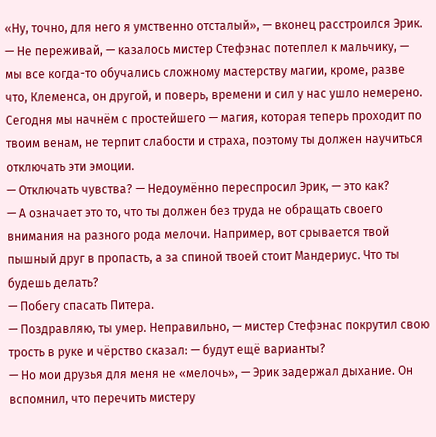«Ну, точно, для него я умственно отсталый», — вконец расстроился Эрик.
— Не переживай, — казалось мистер Стефэнас потеплел к мальчику, — мы все когда-то обучались сложному мастерству магии, кроме, разве что, Клеменса, он другой, и поверь, времени и сил у нас ушло немерено. Сегодня мы начнём с простейшего — магия, которая теперь проходит по твоим венам, не терпит слабости и страха, поэтому ты должен научиться отключать эти эмоции.
— Отключать чувства? — Недоумённо переспросил Эрик, — это как?
— А означает это то, что ты должен без труда не обращать своего внимания на разного рода мелочи. Например, вот срывается твой пышный друг в пропасть, а за спиной твоей стоит Мандериус. Что ты будешь делать?
— Побегу спасать Питера.
— Поздравляю, ты умер. Неправильно, — мистер Стефэнас покрутил свою трость в руке и чёрство сказал: — будут ещё варианты?
— Но мои друзья для меня не «мелочь», — Эрик задержал дыхание. Он вспомнил, что перечить мистеру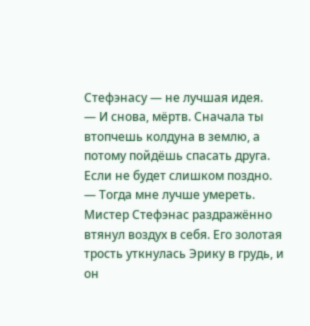Стефэнасу — не лучшая идея.
— И снова, мёртв. Сначала ты втопчешь колдуна в землю, а потому пойдёшь спасать друга. Если не будет слишком поздно.
— Тогда мне лучше умереть.
Мистер Стефэнас раздражённо втянул воздух в себя. Его золотая трость уткнулась Эрику в грудь, и он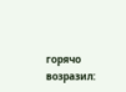горячо возразил: